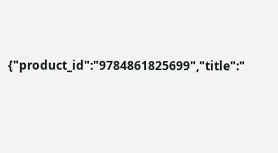{"product_id":"9784861825699","title":"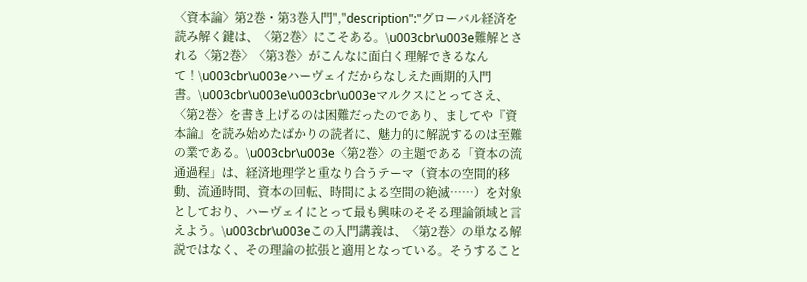〈資本論〉第2巻・第3巻入門","description":"グローバル経済を読み解く鍵は、〈第2巻〉にこそある。\u003cbr\u003e難解とされる〈第2巻〉〈第3巻〉がこんなに面白く理解できるなんて！\u003cbr\u003eハーヴェイだからなしえた画期的入門書。\u003cbr\u003e\u003cbr\u003eマルクスにとってさえ、〈第2巻〉を書き上げるのは困難だったのであり、ましてや『資本論』を読み始めたばかりの読者に、魅力的に解説するのは至難の業である。\u003cbr\u003e〈第2巻〉の主題である「資本の流通過程」は、経済地理学と重なり合うテーマ（資本の空間的移動、流通時間、資本の回転、時間による空間の絶滅……）を対象としており、ハーヴェイにとって最も興味のそそる理論領域と言えよう。\u003cbr\u003eこの入門講義は、〈第2巻〉の単なる解説ではなく、その理論の拡張と適用となっている。そうすること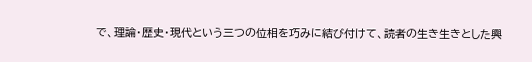で、理論・歴史・現代という三つの位相を巧みに結び付けて、読者の生き生きとした興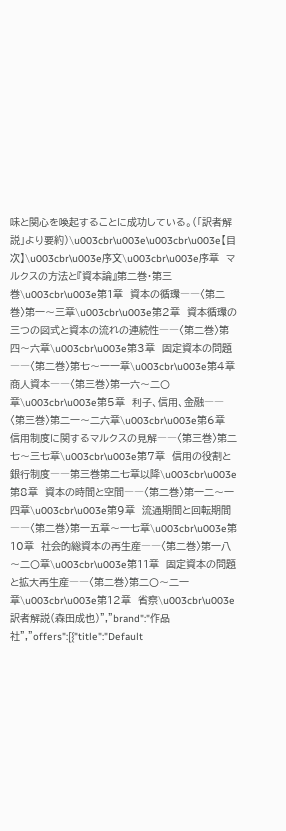味と関心を喚起することに成功している。（「訳者解説」より要約）\u003cbr\u003e\u003cbr\u003e【目次】\u003cbr\u003e序文\u003cbr\u003e序章　マルクスの方法と『資本論』第二巻・第三巻\u003cbr\u003e第1章　資本の循環――〈第二巻〉第一～三章\u003cbr\u003e第2章　資本循環の三つの図式と資本の流れの連続性――〈第二巻〉第四～六章\u003cbr\u003e第3章　固定資本の問題――〈第二巻〉第七～一一章\u003cbr\u003e第4章　商人資本――〈第三巻〉第一六～二〇章\u003cbr\u003e第5章　利子、信用、金融――〈第三巻〉第二一～二六章\u003cbr\u003e第6章　信用制度に関するマルクスの見解――〈第三巻〉第二七～三七章\u003cbr\u003e第7章　信用の役割と銀行制度――第三巻第二七章以降\u003cbr\u003e第8章　資本の時間と空間――〈第二巻〉第一二～一四章\u003cbr\u003e第9章　流通期間と回転期間――〈第二巻〉第一五章～一七章\u003cbr\u003e第10章　社会的総資本の再生産――〈第二巻〉第一八～二〇章\u003cbr\u003e第11章　固定資本の問題と拡大再生産――〈第二巻〉第二〇～二一章\u003cbr\u003e第12章　省察\u003cbr\u003e訳者解説（森田成也）","brand":"作品社","offers":[{"title":"Default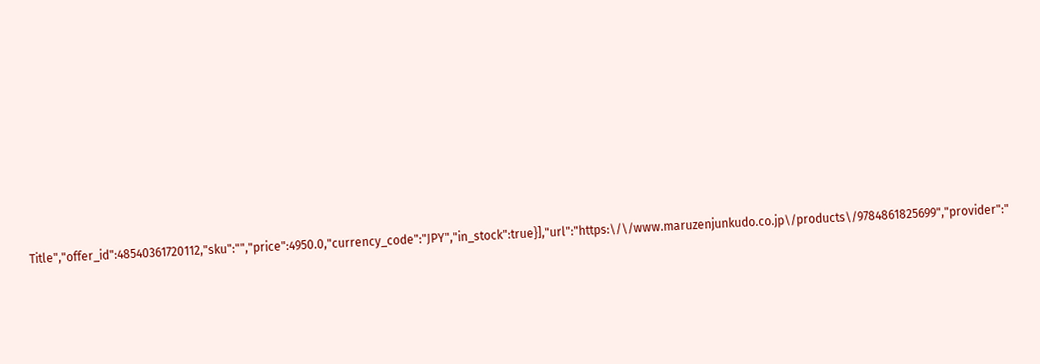Title","offer_id":48540361720112,"sku":"","price":4950.0,"currency_code":"JPY","in_stock":true}],"url":"https:\/\/www.maruzenjunkudo.co.jp\/products\/9784861825699","provider":"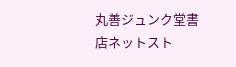丸善ジュンク堂書店ネットスト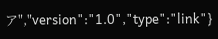ア","version":"1.0","type":"link"}